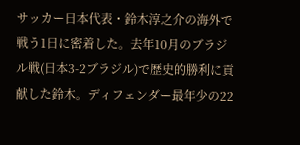サッカー日本代表・鈴木淳之介の海外で戦う1日に密着した。去年10月のブラジル戦(日本3-2ブラジル)で歴史的勝利に貢献した鈴木。ディフェンダー最年少の22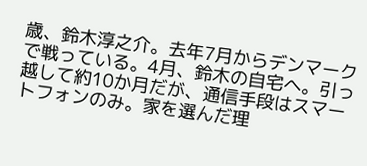歳、鈴木淳之介。去年7月からデンマークで戦っている。4月、鈴木の自宅へ。引っ越して約10か月だが、通信手段はスマートフォンのみ。家を選んだ理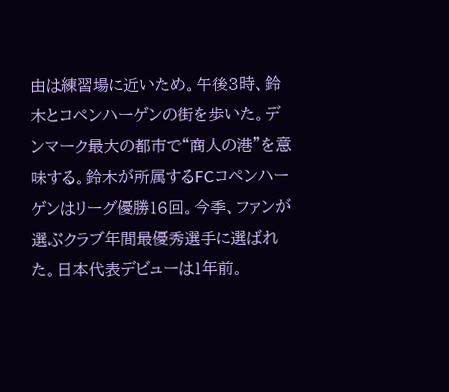由は練習場に近いため。午後3時、鈴木とコペンハーゲンの街を歩いた。デンマーク最大の都市で“商人の港”を意味する。鈴木が所属するFCコペンハーゲンはリーグ優勝16回。今季、ファンが選ぶクラブ年間最優秀選手に選ばれた。日本代表デビューは1年前。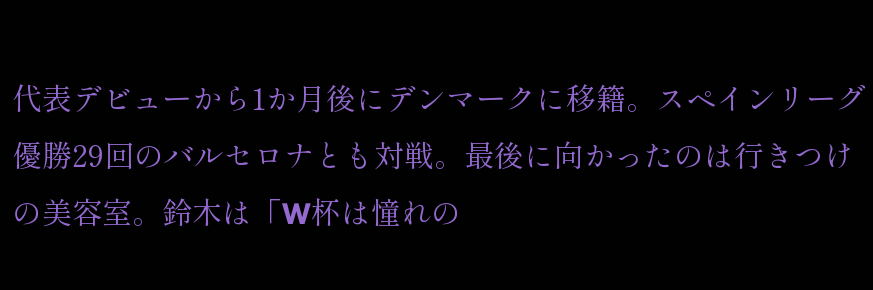代表デビューから1か月後にデンマークに移籍。スペインリーグ優勝29回のバルセロナとも対戦。最後に向かったのは行きつけの美容室。鈴木は「W杯は憧れの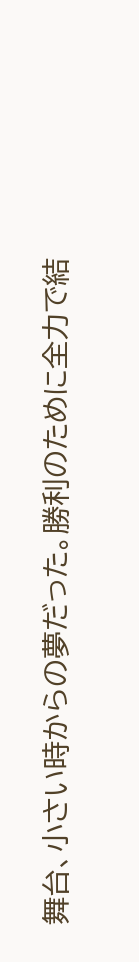舞台、小さい時からの夢だった。勝利のために全力で結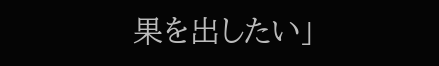果を出したい」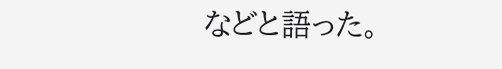などと語った。